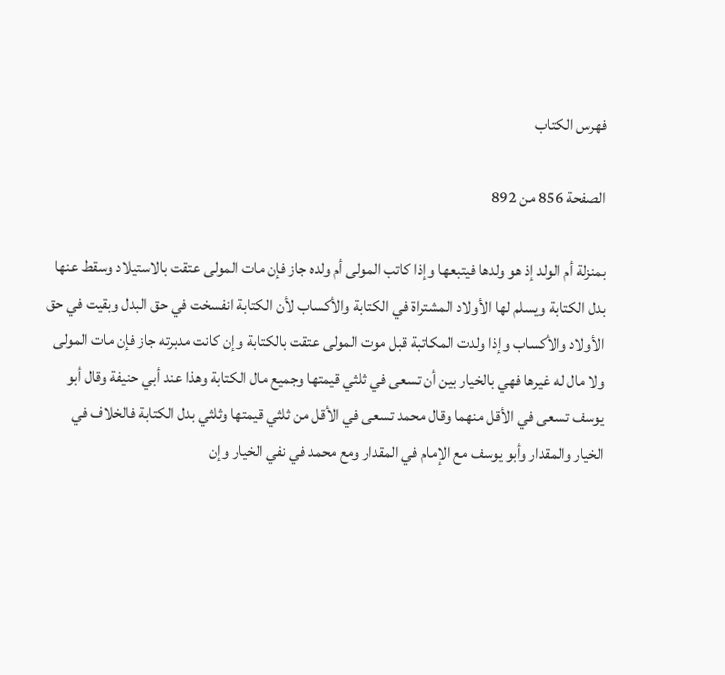فهرس الكتاب

الصفحة 856 من 892

بمنزلة أم الولد إذ هو ولدها فيتبعها وإذا كاتب المولى أم ولده جاز فإن مات المولى عتقت بالاستيلاد وسقط عنها بدل الكتابة ويسلم لها الأولاد المشتراة في الكتابة والأكساب لأن الكتابة انفسخت في حق البدل وبقيت في حق الأولاد والأكساب وإذا ولدت المكاتبة قبل موت المولى عتقت بالكتابة وإن كانت مدبرته جاز فإن مات المولى ولا مال له غيرها فهي بالخيار بين أن تسعى في ثلثي قيمتها وجميع مال الكتابة وهذا عند أبي حنيفة وقال أبو يوسف تسعى في الأقل منهما وقال محمد تسعى في الأقل من ثلثي قيمتها وثلثي بدل الكتابة فالخلاف في الخيار والمقدار وأبو يوسف مع الإمام في المقدار ومع محمد في نفي الخيار وإن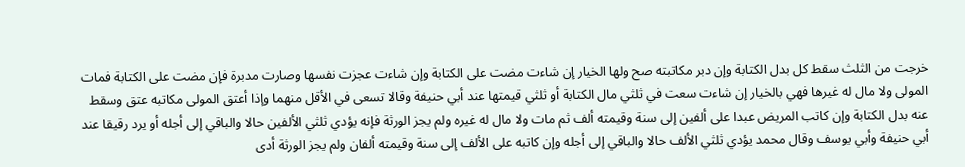خرجت من الثلث سقط كل بدل الكتابة وإن دبر مكاتبته صح ولها الخيار إن شاءت مضت على الكتابة وإن شاءت عجزت نفسها وصارت مدبرة فإن مضت على الكتابة فمات المولى ولا مال له غيرها فهي بالخيار إن شاءت سعت في ثلثي مال الكتابة أو ثلثي قيمتها عند أبي حنيفة وقالا تسعى في الأقل منهما وإذا أعتق المولى مكاتبه عتق وسقط عنه بدل الكتابة وإن كاتب المريض عبدا على ألفين إلى سنة وقيمته ألف ثم مات ولا مال له غيره ولم يجز الورثة فإنه يؤدي ثلثي الألفين حالا والباقي إلى أجله أو يرد رقيقا عند أبي حنيفة وأبي يوسف وقال محمد يؤدي ثلثي الألف حالا والباقي إلى أجله وإن كاتبه على الألف إلى سنة وقيمته ألفان ولم يجز الورثة أدى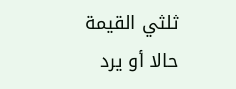ثلثي القيمة حالا أو يرد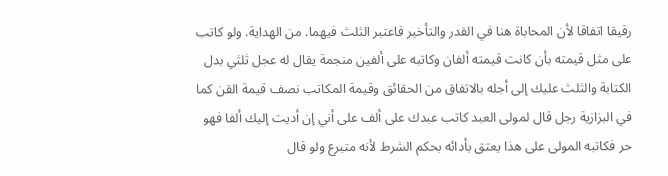رقيقا اتفاقا لأن المحاباة هنا في القدر والتأخير فاعتبر الثلث فيهما. من الهداية. ولو كاتب على مثل قيمته بأن كانت قيمته ألفان وكاتبه على ألفين منجمة يقال له عجل ثلثي بدل الكتابة والثلث عليك إلى أجله بالاتفاق من الحقائق وقيمة المكاتب نصف قيمة القن كما في البزازية رجل قال لمولى العبد كاتب عبدك على ألف على أني إن أديت إليك ألفا فهو حر فكاتبه المولى على هذا يعتق بأدائه بحكم الشرط لأنه متبرع ولو قال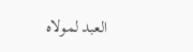العبد لمولاه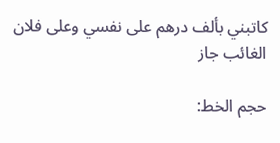كاتبني بألف درهم على نفسي وعلى فلان الغائب جاز

حجم الخط: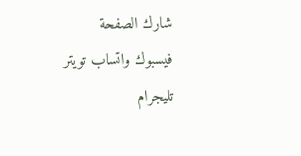شارك الصفحة
فيسبوك واتساب تويتر تليجرام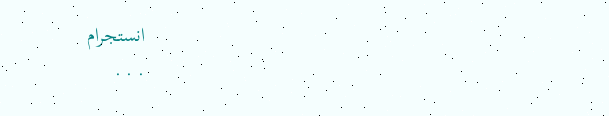انستجرام
. . .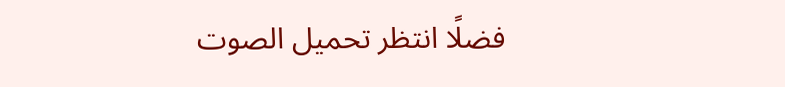فضلًا انتظر تحميل الصوت